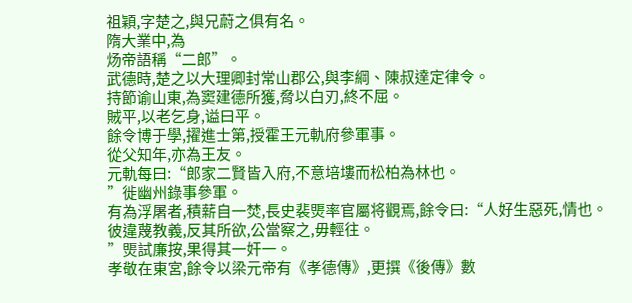祖穎,字楚之,與兄蔚之俱有名。
隋大業中,為
炀帝語稱“二郎”。
武德時,楚之以大理卿封常山郡公,與李綱、陳叔達定律令。
持節谕山東,為窦建德所獲,脅以白刃,終不屈。
賊平,以老乞身,谥曰平。
餘令博于學,擢進士第,授霍王元軌府參軍事。
從父知年,亦為王友。
元軌每曰:“郎家二賢皆入府,不意培塿而松柏為林也。
”徙幽州錄事參軍。
有為浮屠者,積薪自一焚,長史裴煚率官屬将觀焉,餘令曰:“人好生惡死,情也。
彼違蔑教義,反其所欲,公當察之,毋輕往。
”煚試廉按,果得其一奸一。
孝敬在東宮,餘令以梁元帝有《孝德傳》,更撰《後傳》數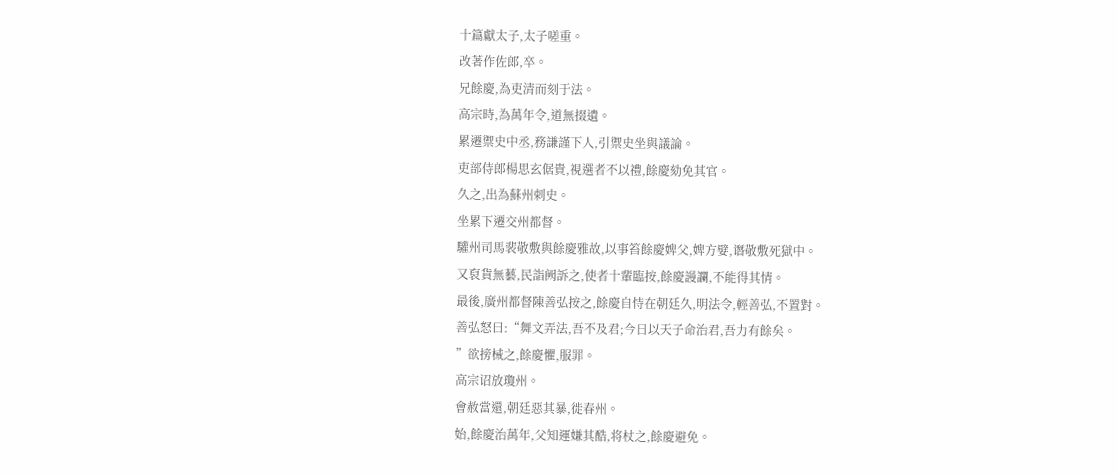十篇獻太子,太子嗟重。
改著作佐郎,卒。
兄餘慶,為吏清而刻于法。
高宗時,為萬年令,道無掇遺。
累遷禦史中丞,務謙謹下人,引禦史坐與議論。
吏部侍郎楊思玄倨貴,視選者不以禮,餘慶劾免其官。
久之,出為蘇州刺史。
坐累下遷交州都督。
驩州司馬裴敬敷與餘慶雅故,以事笞餘慶婢父,婢方嬖,谮敬敷死獄中。
又裒貨無藝,民詣阙訴之,使者十輩臨按,餘慶謾讕,不能得其情。
最後,廣州都督陳善弘按之,餘慶自恃在朝廷久,明法令,輕善弘,不置對。
善弘怒曰:“舞文弄法,吾不及君;今日以天子命治君,吾力有餘矣。
”欲搒械之,餘慶懼,服罪。
高宗诏放瓊州。
會赦當還,朝廷惡其暴,徙春州。
始,餘慶治萬年,父知運嫌其酷,将杖之,餘慶避免。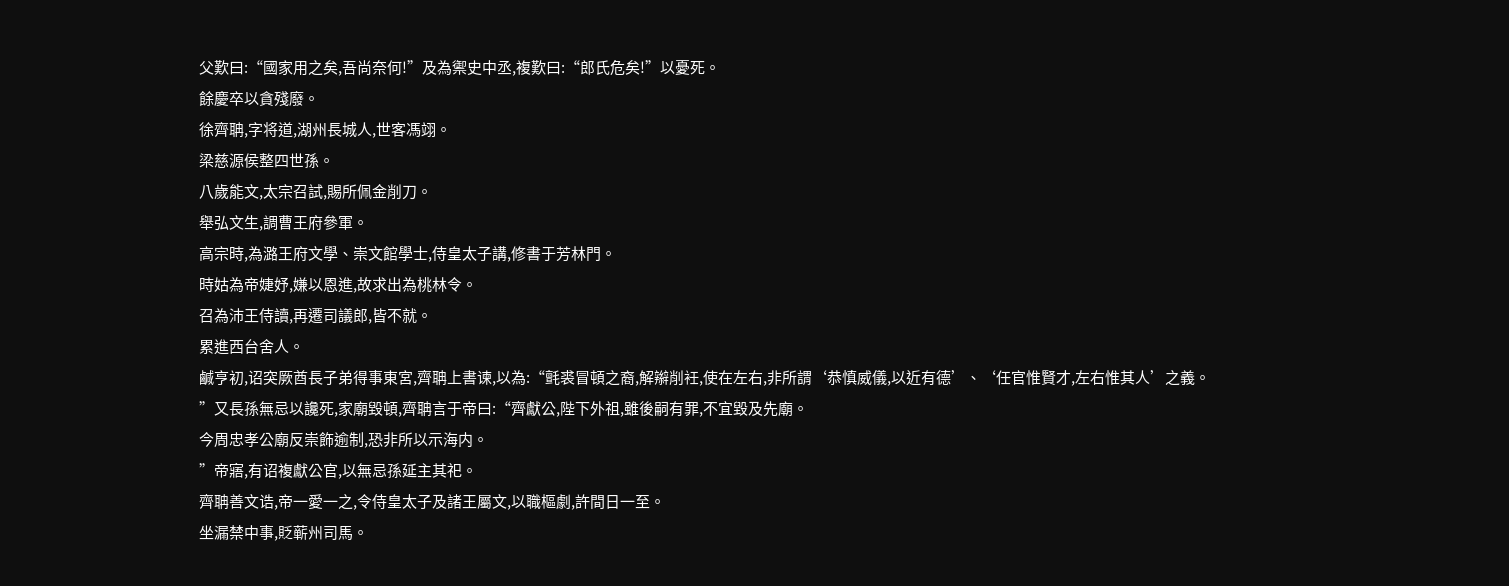父歎曰:“國家用之矣,吾尚奈何!”及為禦史中丞,複歎曰:“郎氏危矣!”以憂死。
餘慶卒以貪殘廢。
徐齊聃,字将道,湖州長城人,世客馮翊。
梁慈源侯整四世孫。
八歲能文,太宗召試,賜所佩金削刀。
舉弘文生,調曹王府參軍。
高宗時,為潞王府文學、崇文館學士,侍皇太子講,修書于芳林門。
時姑為帝婕妤,嫌以恩進,故求出為桃林令。
召為沛王侍讀,再遷司議郎,皆不就。
累進西台舍人。
鹹亨初,诏突厥酋長子弟得事東宮,齊聃上書谏,以為:“氈裘冒頓之裔,解辮削衽,使在左右,非所謂‘恭慎威儀,以近有德’、‘任官惟賢才,左右惟其人’之義。
”又長孫無忌以讒死,家廟毀頓,齊聃言于帝曰:“齊獻公,陛下外祖,雖後嗣有罪,不宜毀及先廟。
今周忠孝公廟反崇飾逾制,恐非所以示海内。
”帝寤,有诏複獻公官,以無忌孫延主其祀。
齊聃善文诰,帝一愛一之,令侍皇太子及諸王屬文,以職樞劇,許間日一至。
坐漏禁中事,貶蕲州司馬。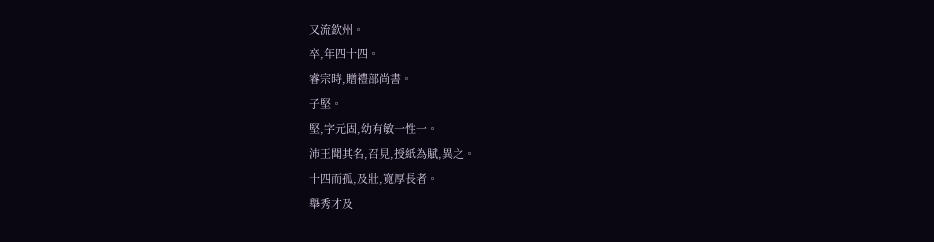又流欽州。
卒,年四十四。
睿宗時,贈禮部尚書。
子堅。
堅,字元固,幼有敏一性一。
沛王聞其名,召見,授紙為賦,異之。
十四而孤,及壯,寬厚長者。
舉秀才及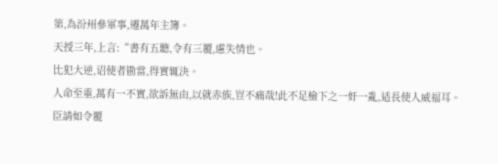第,為汾州參軍事,遷萬年主簿。
天授三年,上言:“書有五聽,令有三覆,慮失情也。
比犯大逆,诏使者勘當,得實辄決。
人命至重,萬有一不實,欲訴無由,以就赤族,豈不痛哉!此不足檢下之一奸一亂,适長使人威福耳。
臣請如令覆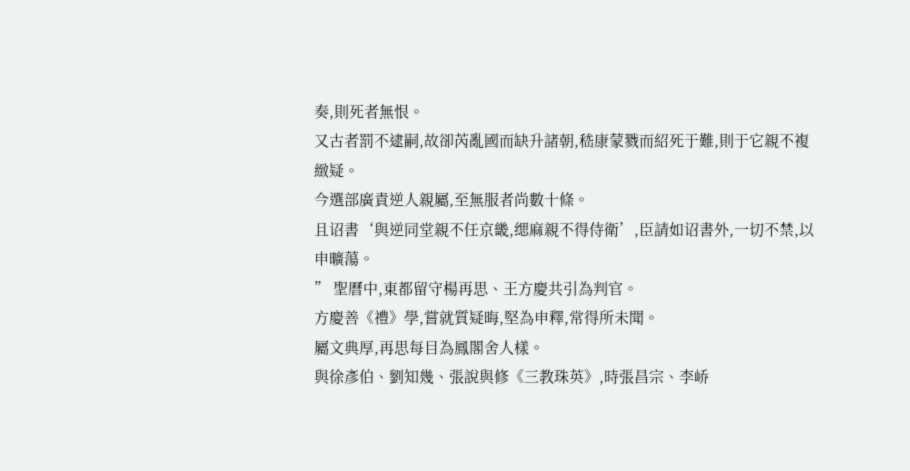奏,則死者無恨。
又古者罰不逮嗣,故卻芮亂國而缺升諸朝,嵇康蒙戮而紹死于難,則于它親不複緻疑。
今選部廣責逆人親屬,至無服者尚數十條。
且诏書‘與逆同堂親不任京畿,缌麻親不得侍衛’,臣請如诏書外,一切不禁,以申曠蕩。
” 聖曆中,東都留守楊再思、王方慶共引為判官。
方慶善《禮》學,嘗就質疑晦,堅為申釋,常得所未聞。
屬文典厚,再思每目為鳳閣舍人樣。
與徐彥伯、劉知幾、張說與修《三教珠英》,時張昌宗、李峤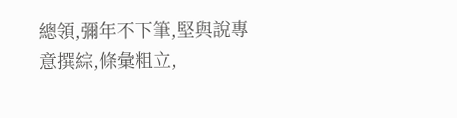總領,彌年不下筆,堅與說專意撰綜,條彙粗立,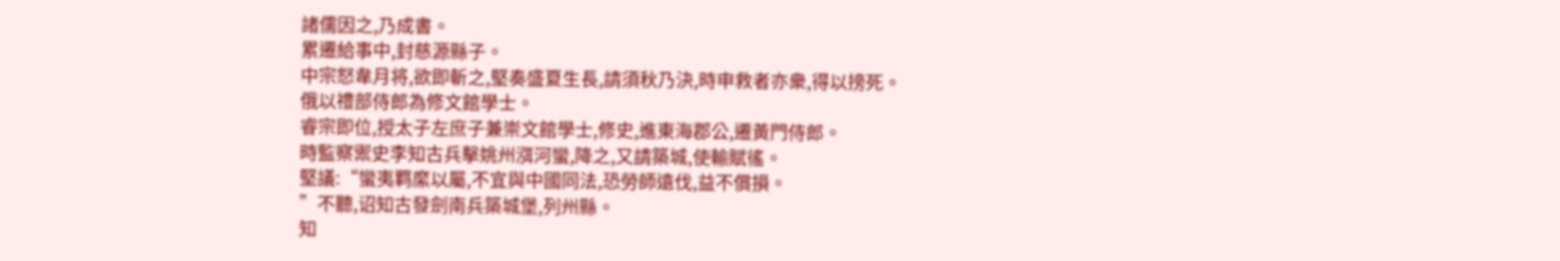諸儒因之,乃成書。
累遷給事中,封慈源縣子。
中宗怒韋月将,欲即斬之,堅奏盛夏生長,請須秋乃決,時申救者亦衆,得以搒死。
俄以禮部侍郎為修文館學士。
睿宗即位,授太子左庶子兼崇文館學士,修史,進東海郡公,遷黃門侍郎。
時監察禦史李知古兵擊姚州渳河蠻,降之,又請築城,使輸賦徭。
堅議:“蠻夷羁縻以屬,不宜與中國同法,恐勞師遠伐,益不償損。
”不聽,诏知古發劍南兵築城堡,列州縣。
知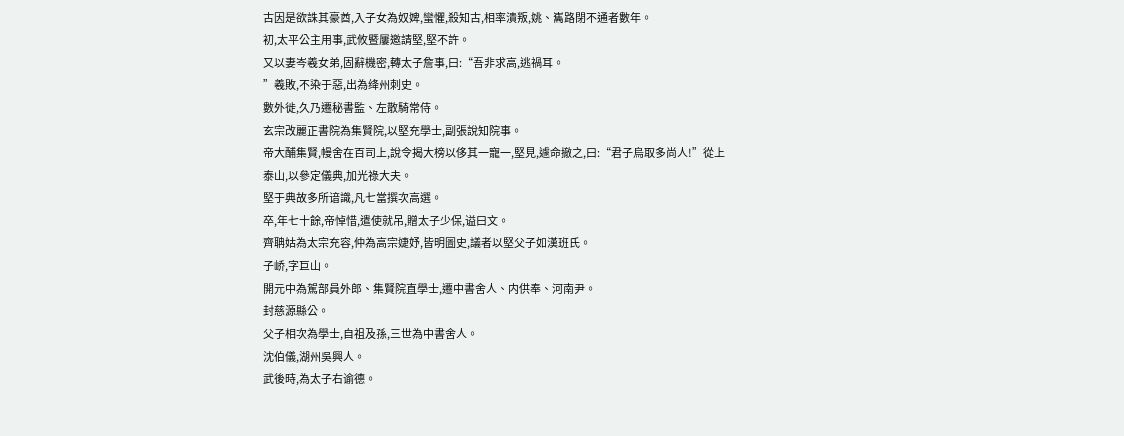古因是欲誅其豪酋,入子女為奴婢,蠻懼,殺知古,相率潰叛,姚、巂路閉不通者數年。
初,太平公主用事,武攸暨屢邀請堅,堅不許。
又以妻岑羲女弟,固辭機密,轉太子詹事,曰:“吾非求高,逃禍耳。
”羲敗,不染于惡,出為绛州刺史。
數外徙,久乃遷秘書監、左散騎常侍。
玄宗改麗正書院為集賢院,以堅充學士,副張說知院事。
帝大酺集賢,幔舍在百司上,說令揭大榜以侈其一寵一,堅見,遽命撤之,曰:“君子烏取多尚人!”從上泰山,以參定儀典,加光祿大夫。
堅于典故多所谙識,凡七當撰次高選。
卒,年七十餘,帝悼惜,遣使就吊,贈太子少保,谥曰文。
齊聃姑為太宗充容,仲為高宗婕妤,皆明圖史,議者以堅父子如漢班氏。
子峤,字巨山。
開元中為駕部員外郎、集賢院直學士,遷中書舍人、内供奉、河南尹。
封慈源縣公。
父子相次為學士,自祖及孫,三世為中書舍人。
沈伯儀,湖州吳興人。
武後時,為太子右谕德。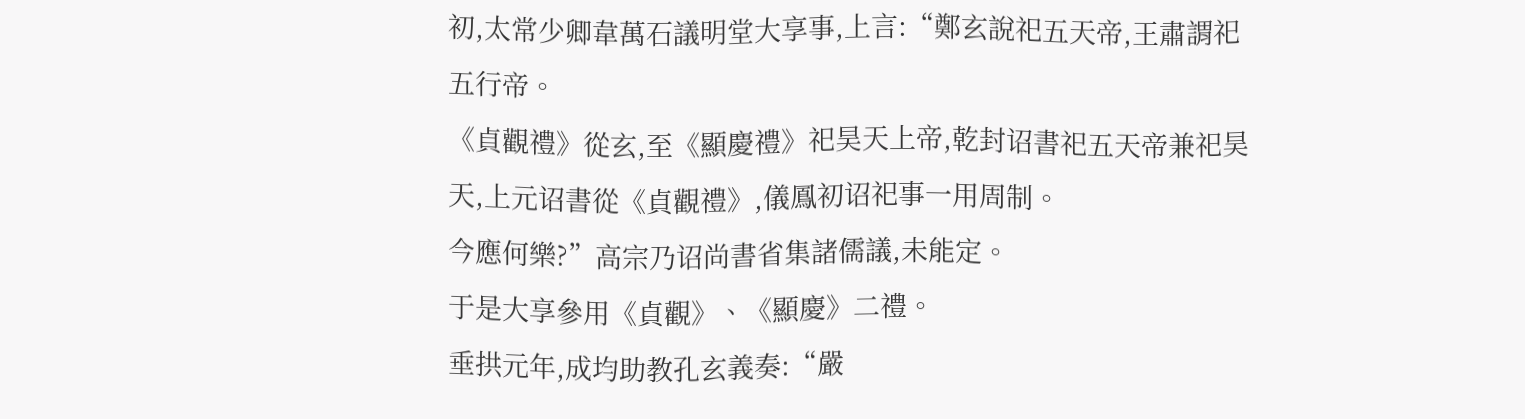初,太常少卿韋萬石議明堂大享事,上言:“鄭玄說祀五天帝,王肅謂祀五行帝。
《貞觀禮》從玄,至《顯慶禮》祀昊天上帝,乾封诏書祀五天帝兼祀昊天,上元诏書從《貞觀禮》,儀鳳初诏祀事一用周制。
今應何樂?”高宗乃诏尚書省集諸儒議,未能定。
于是大享參用《貞觀》、《顯慶》二禮。
垂拱元年,成均助教孔玄義奏:“嚴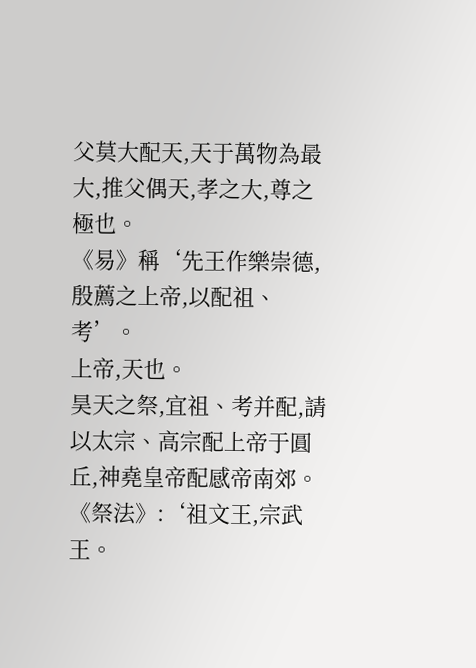父莫大配天,天于萬物為最大,推父偶天,孝之大,尊之極也。
《易》稱‘先王作樂崇德,殷薦之上帝,以配祖、考’。
上帝,天也。
昊天之祭,宜祖、考并配,請以太宗、高宗配上帝于圓丘,神堯皇帝配感帝南郊。
《祭法》:‘祖文王,宗武王。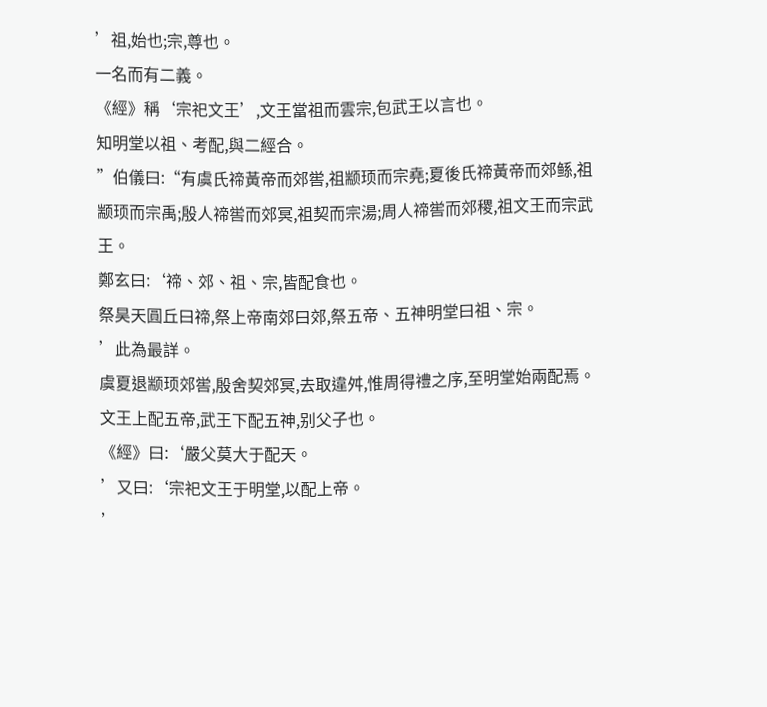’祖,始也;宗,尊也。
一名而有二義。
《經》稱‘宗祀文王’,文王當祖而雲宗,包武王以言也。
知明堂以祖、考配,與二經合。
”伯儀曰:“有虞氏禘黃帝而郊喾,祖颛顼而宗堯;夏後氏禘黃帝而郊鲧,祖颛顼而宗禹;殷人禘喾而郊冥,祖契而宗湯;周人禘喾而郊稷,祖文王而宗武王。
鄭玄曰:‘禘、郊、祖、宗,皆配食也。
祭昊天圓丘曰禘,祭上帝南郊曰郊,祭五帝、五神明堂曰祖、宗。
’此為最詳。
虞夏退颛顼郊喾,殷舍契郊冥,去取違舛,惟周得禮之序,至明堂始兩配焉。
文王上配五帝,武王下配五神,别父子也。
《經》曰:‘嚴父莫大于配天。
’又曰:‘宗祀文王于明堂,以配上帝。
’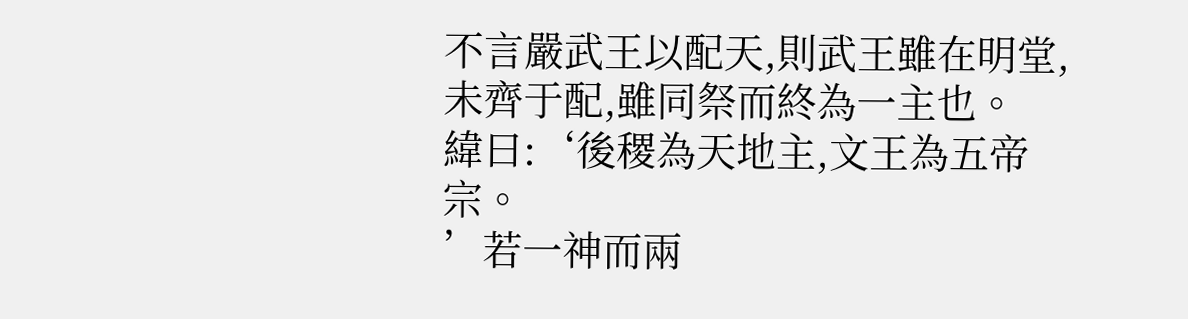不言嚴武王以配天,則武王雖在明堂,未齊于配,雖同祭而終為一主也。
緯曰:‘後稷為天地主,文王為五帝宗。
’若一神而兩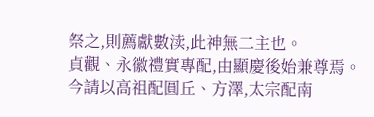祭之,則薦獻數渎,此神無二主也。
貞觀、永徽禮實專配,由顯慶後始兼尊焉。
今請以高祖配圓丘、方澤,太宗配南